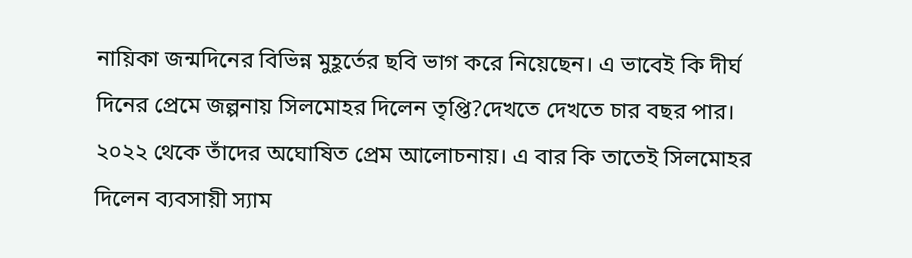নায়িকা জন্মদিনের বিভিন্ন মুহূর্তের ছবি ভাগ করে নিয়েছেন। এ ভাবেই কি দীর্ঘ দিনের প্রেমে জল্পনায় সিলমোহর দিলেন তৃপ্তি?দেখতে দেখতে চার বছর পার। ২০২২ থেকে তাঁদের অঘোষিত প্রেম আলোচনায়। এ বার কি তাতেই সিলমোহর দিলেন ব্যবসায়ী স্যাম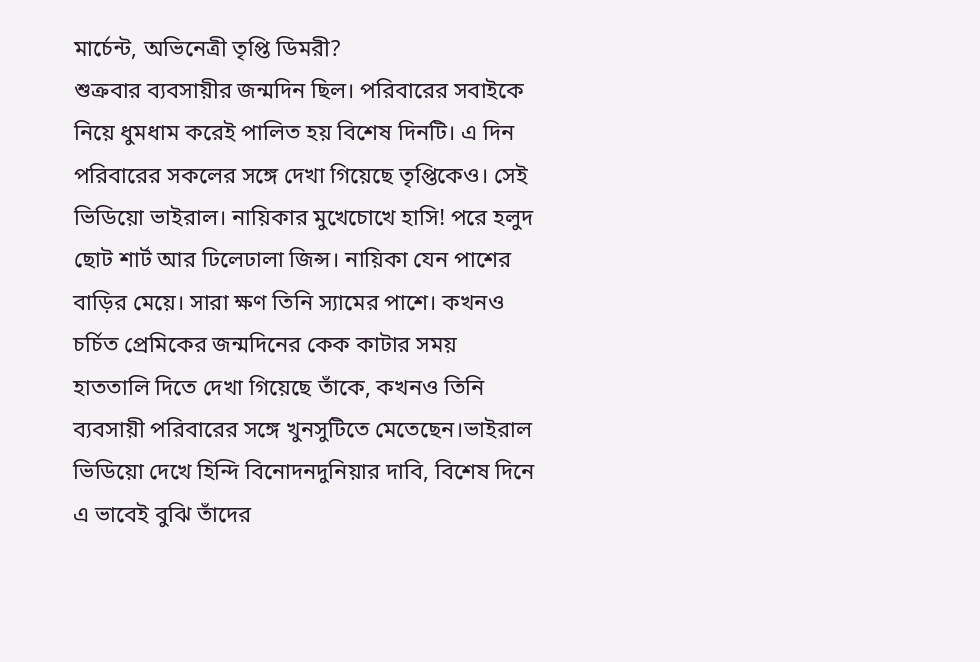মার্চেন্ট, অভিনেত্রী তৃপ্তি ডিমরী?
শুক্রবার ব্যবসায়ীর জন্মদিন ছিল। পরিবারের সবাইকে নিয়ে ধুমধাম করেই পালিত হয় বিশেষ দিনটি। এ দিন পরিবারের সকলের সঙ্গে দেখা গিয়েছে তৃপ্তিকেও। সেই ভিডিয়ো ভাইরাল। নায়িকার মুখেচোখে হাসি! পরে হলুদ ছোট শার্ট আর ঢিলেঢালা জিন্স। নায়িকা যেন পাশের বাড়ির মেয়ে। সারা ক্ষণ তিনি স্যামের পাশে। কখনও চর্চিত প্রেমিকের জন্মদিনের কেক কাটার সময় হাততালি দিতে দেখা গিয়েছে তাঁকে, কখনও তিনি ব্যবসায়ী পরিবারের সঙ্গে খুনসুটিতে মেতেছেন।ভাইরাল ভিডিয়ো দেখে হিন্দি বিনোদনদুনিয়ার দাবি, বিশেষ দিনে এ ভাবেই বুঝি তাঁদের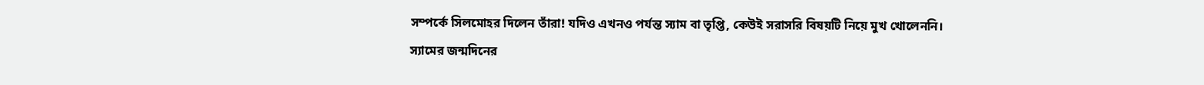সম্পর্কে সিলমোহর দিলেন তাঁরা! যদিও এখনও পর্যন্ত স্যাম বা তৃপ্তি, কেউই সরাসরি বিষয়টি নিয়ে মুখ খোলেননি। স্যামের জন্মদিনের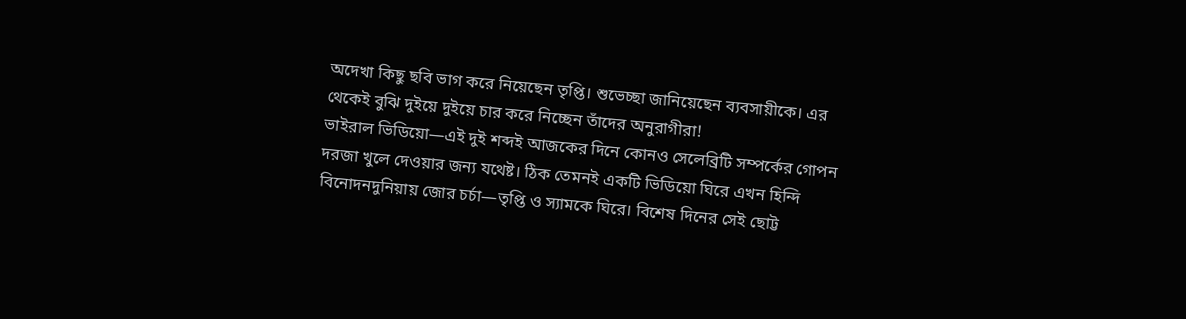অদেখা কিছু ছবি ভাগ করে নিয়েছেন তৃপ্তি। শুভেচ্ছা জানিয়েছেন ব্যবসায়ীকে। এর থেকেই বুঝি দুইয়ে দুইয়ে চার করে নিচ্ছেন তাঁদের অনুরাগীরা!
ভাইরাল ভিডিয়ো—এই দুই শব্দই আজকের দিনে কোনও সেলেব্রিটি সম্পর্কের গোপন দরজা খুলে দেওয়ার জন্য যথেষ্ট। ঠিক তেমনই একটি ভিডিয়ো ঘিরে এখন হিন্দি বিনোদনদুনিয়ায় জোর চর্চা—তৃপ্তি ও স্যামকে ঘিরে। বিশেষ দিনের সেই ছোট্ট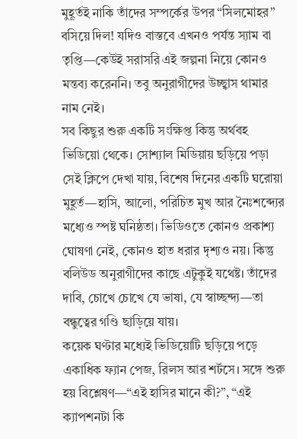মুহূর্তই নাকি তাঁদের সম্পর্কের উপর “সিলমোহর” বসিয়ে দিল! যদিও বাস্তবে এখনও পর্যন্ত স্যাম বা তৃপ্তি—কেউই সরাসরি এই জল্পনা নিয়ে কোনও মন্তব্য করেননি। তবু অনুরাগীদের উচ্ছ্বাস থামার নাম নেই।
সব কিছুর শুরু একটি সংক্ষিপ্ত কিন্তু অর্থবহ ভিডিয়ো থেকে। সোশ্যাল মিডিয়ায় ছড়িয়ে পড়া সেই ক্লিপে দেখা যায়, বিশেষ দিনের একটি ঘরোয়া মুহূর্ত—হাসি, আলো, পরিচিত মুখ আর নৈঃশব্দ্যের মধ্যেও স্পষ্ট ঘনিষ্ঠতা। ভিডিওতে কোনও প্রকাশ্য ঘোষণা নেই, কোনও হাত ধরার দৃশ্যও নয়। কিন্তু বলিউড অনুরাগীদের কাছে এটুকুই যথেষ্ট। তাঁদের দাবি, চোখে চোখে যে ভাষা, যে স্বাচ্ছন্দ্য—তা বন্ধুত্বের গণ্ডি ছাড়িয়ে যায়।
কয়েক ঘণ্টার মধ্যেই ভিডিয়োটি ছড়িয়ে পড়ে একাধিক ফ্যান পেজ, রিলস আর শর্টসে। সঙ্গে শুরু হয় বিশ্লেষণ—“এই হাসির মানে কী?”, “এই ক্যাপশনটা কি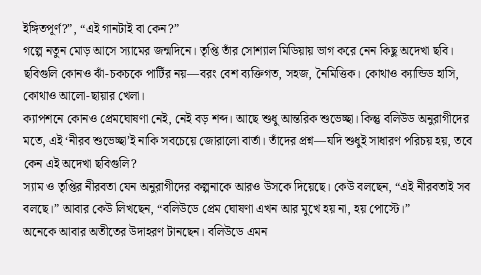ইঙ্গিতপূর্ণ?”, “এই গানটাই বা কেন?”
গল্পে নতুন মোড় আসে স্যামের জন্মদিনে। তৃপ্তি তাঁর সোশ্যাল মিডিয়ায় ভাগ করে নেন কিছু অদেখা ছবি। ছবিগুলি কোনও ঝাঁ-চকচকে পার্টির নয়—বরং বেশ ব্যক্তিগত, সহজ, নৈমিত্তিক। কোথাও ক্যান্ডিড হাসি, কোথাও আলো-ছায়ার খেলা।
ক্যাপশনে কোনও প্রেমঘোষণা নেই, নেই বড় শব্দ। আছে শুধু আন্তরিক শুভেচ্ছা। কিন্তু বলিউড অনুরাগীদের মতে, এই ‘নীরব শুভেচ্ছা’ই নাকি সবচেয়ে জোরালো বার্তা। তাঁদের প্রশ্ন—যদি শুধুই সাধারণ পরিচয় হয়, তবে কেন এই অদেখা ছবিগুলি?
স্যাম ও তৃপ্তির নীরবতা যেন অনুরাগীদের কল্পনাকে আরও উসকে দিয়েছে। কেউ বলছেন, “এই নীরবতাই সব বলছে।” আবার কেউ লিখছেন, “বলিউডে প্রেম ঘোষণা এখন আর মুখে হয় না, হয় পোস্টে।”
অনেকে আবার অতীতের উদাহরণ টানছেন। বলিউডে এমন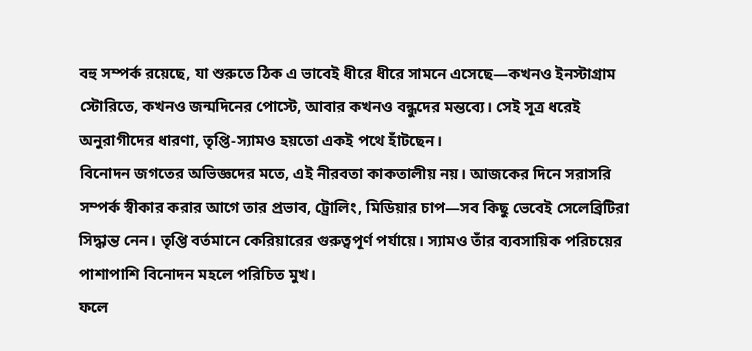বহু সম্পর্ক রয়েছে, যা শুরুতে ঠিক এ ভাবেই ধীরে ধীরে সামনে এসেছে—কখনও ইনস্টাগ্রাম স্টোরিতে, কখনও জন্মদিনের পোস্টে, আবার কখনও বন্ধুদের মন্তব্যে। সেই সূত্র ধরেই অনুরাগীদের ধারণা, তৃপ্তি-স্যামও হয়তো একই পথে হাঁটছেন।
বিনোদন জগতের অভিজ্ঞদের মতে, এই নীরবতা কাকতালীয় নয়। আজকের দিনে সরাসরি সম্পর্ক স্বীকার করার আগে তার প্রভাব, ট্রোলিং, মিডিয়ার চাপ—সব কিছু ভেবেই সেলেব্রিটিরা সিদ্ধান্ত নেন। তৃপ্তি বর্তমানে কেরিয়ারের গুরুত্বপূর্ণ পর্যায়ে। স্যামও তাঁর ব্যবসায়িক পরিচয়ের পাশাপাশি বিনোদন মহলে পরিচিত মুখ।
ফলে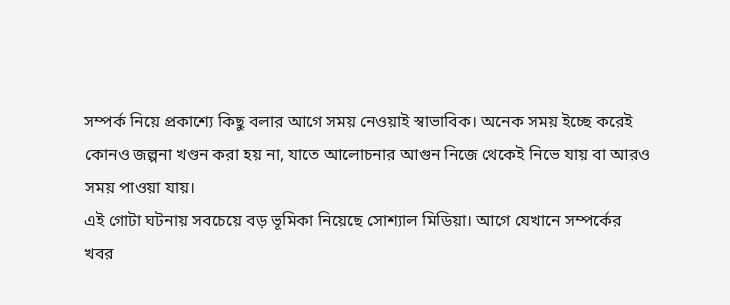সম্পর্ক নিয়ে প্রকাশ্যে কিছু বলার আগে সময় নেওয়াই স্বাভাবিক। অনেক সময় ইচ্ছে করেই কোনও জল্পনা খণ্ডন করা হয় না, যাতে আলোচনার আগুন নিজে থেকেই নিভে যায় বা আরও সময় পাওয়া যায়।
এই গোটা ঘটনায় সবচেয়ে বড় ভূমিকা নিয়েছে সোশ্যাল মিডিয়া। আগে যেখানে সম্পর্কের খবর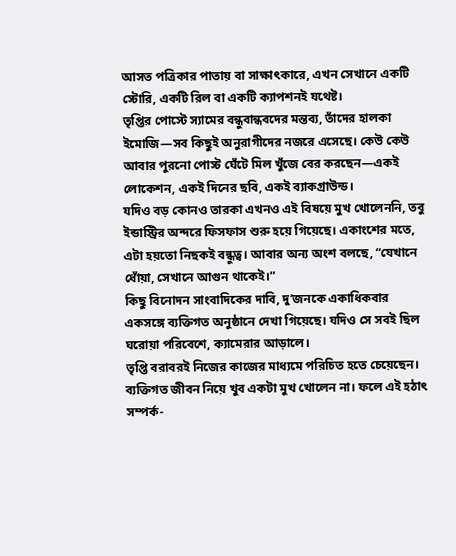আসত পত্রিকার পাতায় বা সাক্ষাৎকারে, এখন সেখানে একটি স্টোরি, একটি রিল বা একটি ক্যাপশনই যথেষ্ট।
তৃপ্তির পোস্টে স্যামের বন্ধুবান্ধবদের মন্তব্য, তাঁদের হালকা ইমোজি—সব কিছুই অনুরাগীদের নজরে এসেছে। কেউ কেউ আবার পুরনো পোস্ট ঘেঁটে মিল খুঁজে বের করছেন—একই লোকেশন, একই দিনের ছবি, একই ব্যাকগ্রাউন্ড।
যদিও বড় কোনও তারকা এখনও এই বিষয়ে মুখ খোলেননি, তবু ইন্ডাস্ট্রির অন্দরে ফিসফাস শুরু হয়ে গিয়েছে। একাংশের মতে, এটা হয়তো নিছকই বন্ধুত্ব। আবার অন্য অংশ বলছে, “যেখানে ধোঁয়া, সেখানে আগুন থাকেই।”
কিছু বিনোদন সাংবাদিকের দাবি, দু’জনকে একাধিকবার একসঙ্গে ব্যক্তিগত অনুষ্ঠানে দেখা গিয়েছে। যদিও সে সবই ছিল ঘরোয়া পরিবেশে, ক্যামেরার আড়ালে।
তৃপ্তি বরাবরই নিজের কাজের মাধ্যমে পরিচিত হতে চেয়েছেন। ব্যক্তিগত জীবন নিয়ে খুব একটা মুখ খোলেন না। ফলে এই হঠাৎ সম্পর্ক-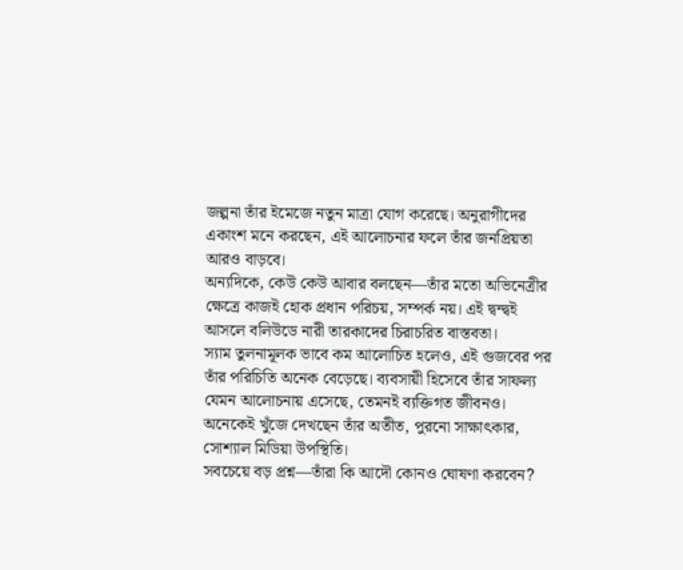জল্পনা তাঁর ইমেজে নতুন মাত্রা যোগ করেছে। অনুরাগীদের একাংশ মনে করছেন, এই আলোচনার ফলে তাঁর জনপ্রিয়তা আরও বাড়বে।
অন্যদিকে, কেউ কেউ আবার বলছেন—তাঁর মতো অভিনেত্রীর ক্ষেত্রে কাজই হোক প্রধান পরিচয়, সম্পর্ক নয়। এই দ্বন্দ্বই আসলে বলিউডে নারী তারকাদের চিরাচরিত বাস্তবতা।
স্যাম তুলনামূলক ভাবে কম আলোচিত হলেও, এই গুজবের পর তাঁর পরিচিতি অনেক বেড়েছে। ব্যবসায়ী হিসেবে তাঁর সাফল্য যেমন আলোচনায় এসেছে, তেমনই ব্যক্তিগত জীবনও। অনেকেই খুঁজে দেখছেন তাঁর অতীত, পুরনো সাক্ষাৎকার, সোশ্যাল মিডিয়া উপস্থিতি।
সবচেয়ে বড় প্রশ্ন—তাঁরা কি আদৌ কোনও ঘোষণা করবেন?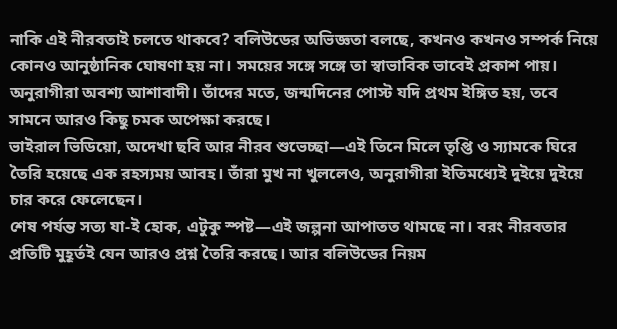নাকি এই নীরবতাই চলতে থাকবে? বলিউডের অভিজ্ঞতা বলছে, কখনও কখনও সম্পর্ক নিয়ে কোনও আনুষ্ঠানিক ঘোষণা হয় না। সময়ের সঙ্গে সঙ্গে তা স্বাভাবিক ভাবেই প্রকাশ পায়।
অনুরাগীরা অবশ্য আশাবাদী। তাঁদের মতে, জন্মদিনের পোস্ট যদি প্রথম ইঙ্গিত হয়, তবে সামনে আরও কিছু চমক অপেক্ষা করছে।
ভাইরাল ভিডিয়ো, অদেখা ছবি আর নীরব শুভেচ্ছা—এই তিনে মিলে তৃপ্তি ও স্যামকে ঘিরে তৈরি হয়েছে এক রহস্যময় আবহ। তাঁরা মুখ না খুললেও, অনুরাগীরা ইতিমধ্যেই দুইয়ে দুইয়ে চার করে ফেলেছেন।
শেষ পর্যন্ত সত্য যা-ই হোক, এটুকু স্পষ্ট—এই জল্পনা আপাতত থামছে না। বরং নীরবতার প্রতিটি মুহূর্তই যেন আরও প্রশ্ন তৈরি করছে। আর বলিউডের নিয়ম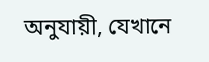অনুযায়ী, যেখানে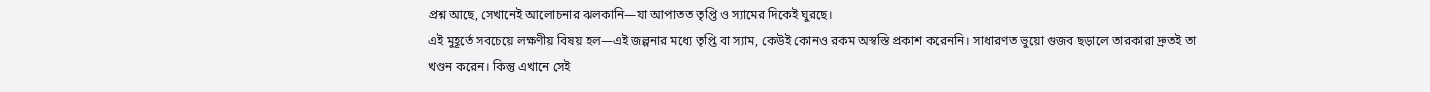প্রশ্ন আছে, সেখানেই আলোচনার ঝলকানি—যা আপাতত তৃপ্তি ও স্যামের দিকেই ঘুরছে।
এই মুহূর্তে সবচেয়ে লক্ষণীয় বিষয় হল—এই জল্পনার মধ্যে তৃপ্তি বা স্যাম, কেউই কোনও রকম অস্বস্তি প্রকাশ করেননি। সাধারণত ভুয়ো গুজব ছড়ালে তারকারা দ্রুতই তা খণ্ডন করেন। কিন্তু এখানে সেই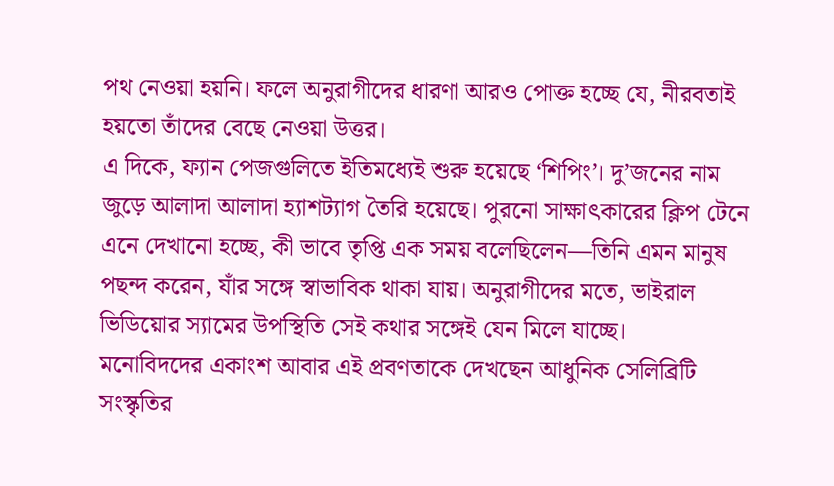পথ নেওয়া হয়নি। ফলে অনুরাগীদের ধারণা আরও পোক্ত হচ্ছে যে, নীরবতাই হয়তো তাঁদের বেছে নেওয়া উত্তর।
এ দিকে, ফ্যান পেজগুলিতে ইতিমধ্যেই শুরু হয়েছে ‘শিপিং’। দু’জনের নাম জুড়ে আলাদা আলাদা হ্যাশট্যাগ তৈরি হয়েছে। পুরনো সাক্ষাৎকারের ক্লিপ টেনে এনে দেখানো হচ্ছে, কী ভাবে তৃপ্তি এক সময় বলেছিলেন—তিনি এমন মানুষ পছন্দ করেন, যাঁর সঙ্গে স্বাভাবিক থাকা যায়। অনুরাগীদের মতে, ভাইরাল ভিডিয়োর স্যামের উপস্থিতি সেই কথার সঙ্গেই যেন মিলে যাচ্ছে।
মনোবিদদের একাংশ আবার এই প্রবণতাকে দেখছেন আধুনিক সেলিব্রিটি সংস্কৃতির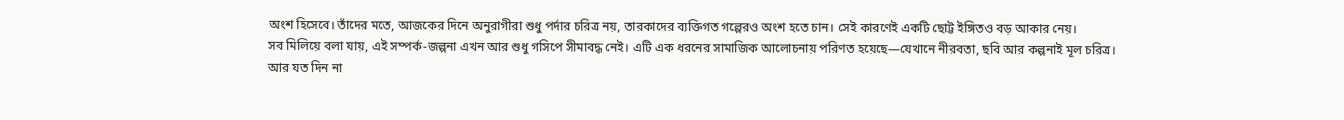অংশ হিসেবে। তাঁদের মতে, আজকের দিনে অনুরাগীরা শুধু পর্দার চরিত্র নয়, তারকাদের ব্যক্তিগত গল্পেরও অংশ হতে চান। সেই কারণেই একটি ছোট্ট ইঙ্গিতও বড় আকার নেয়।
সব মিলিয়ে বলা যায়, এই সম্পর্ক-জল্পনা এখন আর শুধু গসিপে সীমাবদ্ধ নেই। এটি এক ধরনের সামাজিক আলোচনায় পরিণত হয়েছে—যেখানে নীরবতা, ছবি আর কল্পনাই মূল চরিত্র। আর যত দিন না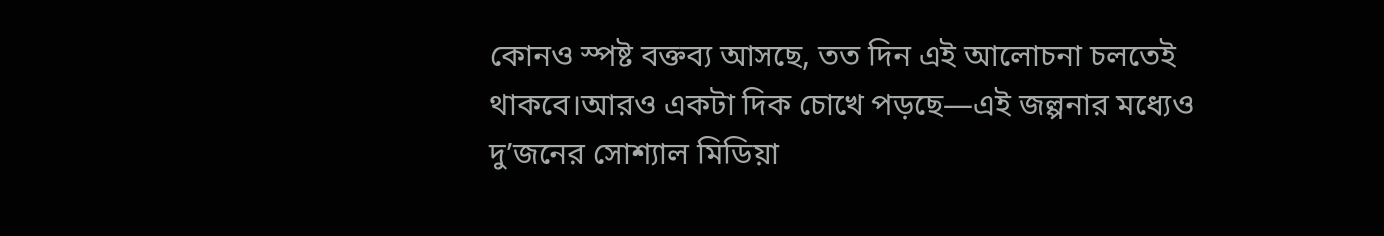কোনও স্পষ্ট বক্তব্য আসছে, তত দিন এই আলোচনা চলতেই থাকবে।আরও একটা দিক চোখে পড়ছে—এই জল্পনার মধ্যেও দু’জনের সোশ্যাল মিডিয়া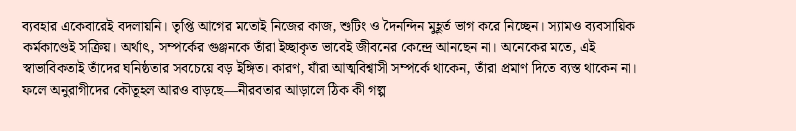ব্যবহার একেবারেই বদলায়নি। তৃপ্তি আগের মতোই নিজের কাজ, শুটিং ও দৈনন্দিন মুহূর্ত ভাগ করে নিচ্ছেন। স্যামও ব্যবসায়িক কর্মকাণ্ডেই সক্রিয়। অর্থাৎ, সম্পর্কের গুঞ্জনকে তাঁরা ইচ্ছাকৃত ভাবেই জীবনের কেন্দ্রে আনছেন না। অনেকের মতে, এই স্বাভাবিকতাই তাঁদের ঘনিষ্ঠতার সবচেয়ে বড় ইঙ্গিত। কারণ, যাঁরা আত্মবিশ্বাসী সম্পর্কে থাকেন, তাঁরা প্রমাণ দিতে ব্যস্ত থাকেন না। ফলে অনুরাগীদের কৌতূহল আরও বাড়ছে—নীরবতার আড়ালে ঠিক কী গল্প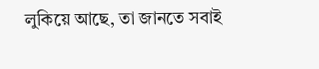লুকিয়ে আছে, তা জানতে সবাই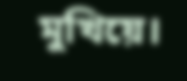মুখিয়ে।